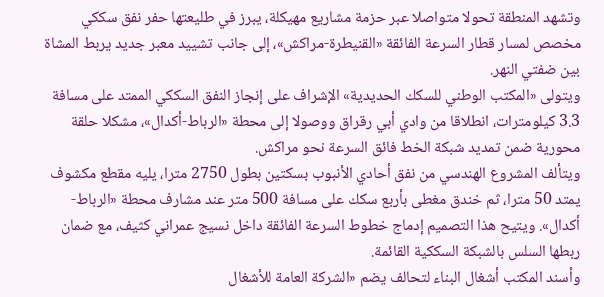وتشهد المنطقة تحولا متواصلا عبر حزمة مشاريع مهيكلة، يبرز في طليعتها حفر نفق سككي مخصص لمسار قطار السرعة الفائقة «القنيطرة-مراكش»، إلى جانب تشييد معبر جديد يربط المشاة بين ضفتي النهر.
ويتولى «المكتب الوطني للسكك الحديدية» الإشراف على إنجاز النفق السككي الممتد على مسافة 3.3 كيلومترات، انطلاقا من وادي أبي رقراق ووصولا إلى محطة «الرباط-أكدال»، مشكلا حلقة محورية ضمن تمديد شبكة الخط فائق السرعة نحو مراكش.
ويتألف المشروع الهندسي من نفق أحادي الأنبوب بسكتين بطول 2750 مترا، يليه مقطع مكشوف يمتد 50 مترا، ثم خندق مغطى بأربع سكك على مسافة 500 متر عند مشارف محطة «الرباط-أكدال». ويتيح هذا التصميم إدماج خطوط السرعة الفائقة داخل نسيج عمراني كثيف، مع ضمان ربطها السلس بالشبكة السككية القائمة.
وأسند المكتب أشغال البناء لتحالف يضم «الشركة العامة للأشغال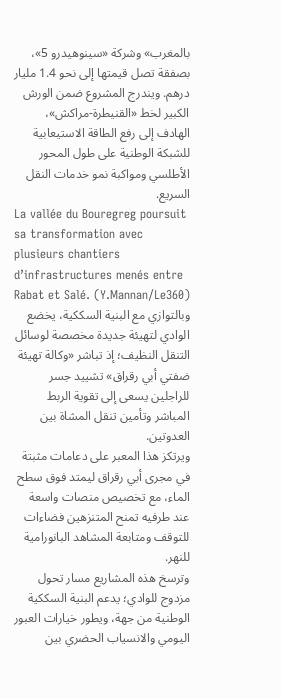بالمغرب» وشركة «سينوهيدرو 5»، بصفقة تصل قيمتها إلى نحو 1.4 مليار درهم. ويندرج المشروع ضمن الورش الكبير لخط «القنيطرة-مراكش»، الهادف إلى رفع الطاقة الاستيعابية للشبكة الوطنية على طول المحور الأطلسي ومواكبة نمو خدمات النقل السريع.
La vallée du Bouregreg poursuit sa transformation avec plusieurs chantiers d’infrastructures menés entre Rabat et Salé. (Y.Mannan/Le360)
وبالتوازي مع البنية السككية، يخضع الوادي لتهيئة جديدة مخصصة لوسائل التنقل النظيف؛ إذ تباشر «وكالة تهيئة ضفتي أبي رقراق» تشييد جسر للراجلين يسعى إلى تقوية الربط المباشر وتأمين تنقل المشاة بين العدوتين.
ويرتكز هذا المعبر على دعامات مثبتة في مجرى أبي رقراق ليمتد فوق سطح الماء، مع تخصيص منصات واسعة عند طرفيه تمنح المتنزهين فضاءات للتوقف ومتابعة المشاهد البانورامية للنهر.
وترسخ هذه المشاريع مسار تحول مزدوج للوادي؛ يدعم البنية السككية الوطنية من جهة، ويطور خيارات العبور اليومي والانسياب الحضري بين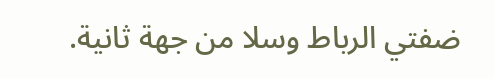ضفتي الرباط وسلا من جهة ثانية.